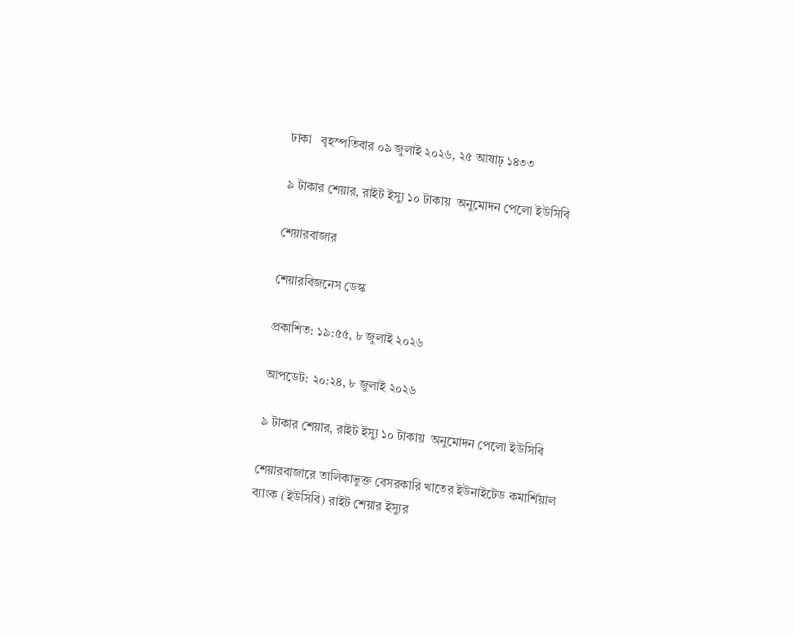ঢাকা   বৃহস্পতিবার ০৯ জুলাই ২০২৬, ২৫ আষাঢ় ১৪৩৩

৯ টাকার শেয়ার, রাইট ইস্যু ১০ টাকায়  অনুমোদন পেলো ইউসিবি

শেয়ারবাজার

শেয়ারবিজনেস ডেস্ক

প্রকাশিত: ১৯:৫৫, ৮ জুলাই ২০২৬

আপডেট: ২০:২৪, ৮ জুলাই ২০২৬

৯ টাকার শেয়ার, রাইট ইস্যু ১০ টাকায়  অনুমোদন পেলো ইউসিবি

শেয়ারবাজারে তালিকাভুক্ত বেসরকারি খাতের ইউনাইটেড কমার্শিয়াল ব্যাংক (ইউসিবি) রাইট শেয়ার ইস্যুর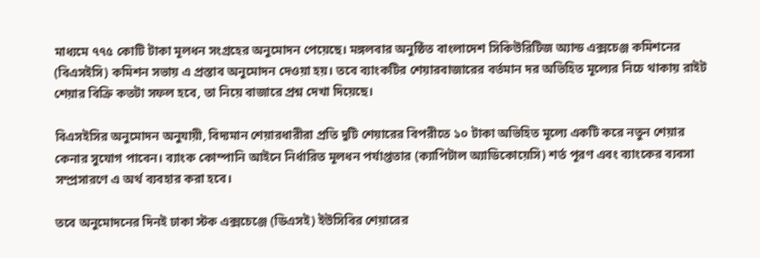মাধ্যমে ৭৭৫ কোটি টাকা মূলধন সংগ্রহের অনুমোদন পেয়েছে। মঙ্গলবার অনুষ্ঠিত বাংলাদেশ সিকিউরিটিজ অ্যান্ড এক্সচেঞ্জ কমিশনের (বিএসইসি) কমিশন সভায় এ প্রস্তাব অনুমোদন দেওয়া হয়। তবে ব্যাংকটির শেয়ারবাজারের বর্তমান দর অভিহিত মূল্যের নিচে থাকায় রাইট শেয়ার বিক্রি কতটা সফল হবে, তা নিয়ে বাজারে প্রশ্ন দেখা দিয়েছে।

বিএসইসির অনুমোদন অনুযায়ী, বিদ্যমান শেয়ারধারীরা প্রতি দুটি শেয়ারের বিপরীতে ১০ টাকা অভিহিত মূল্যে একটি করে নতুন শেয়ার কেনার সুযোগ পাবেন। ব্যাংক কোম্পানি আইনে নির্ধারিত মূলধন পর্যাপ্ততার (ক্যাপিটাল অ্যাডিকোয়েসি) শর্ত পূরণ এবং ব্যাংকের ব্যবসা সম্প্রসারণে এ অর্থ ব্যবহার করা হবে।

তবে অনুমোদনের দিনই ঢাকা স্টক এক্সচেঞ্জে (ডিএসই) ইউসিবির শেয়ারের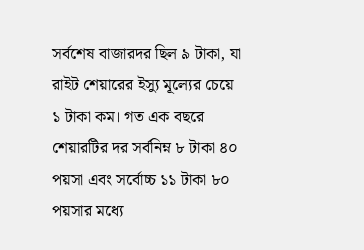সর্বশেষ বাজারদর ছিল ৯ টাকা, যা রাইট শেয়ারের ইস্যু মূল্যের চেয়ে ১ টাকা কম। গত এক বছরে শেয়ারটির দর সর্বনিম্ন ৮ টাকা ৪০ পয়সা এবং সর্বোচ্চ ১১ টাকা ৮০ পয়সার মধ্যে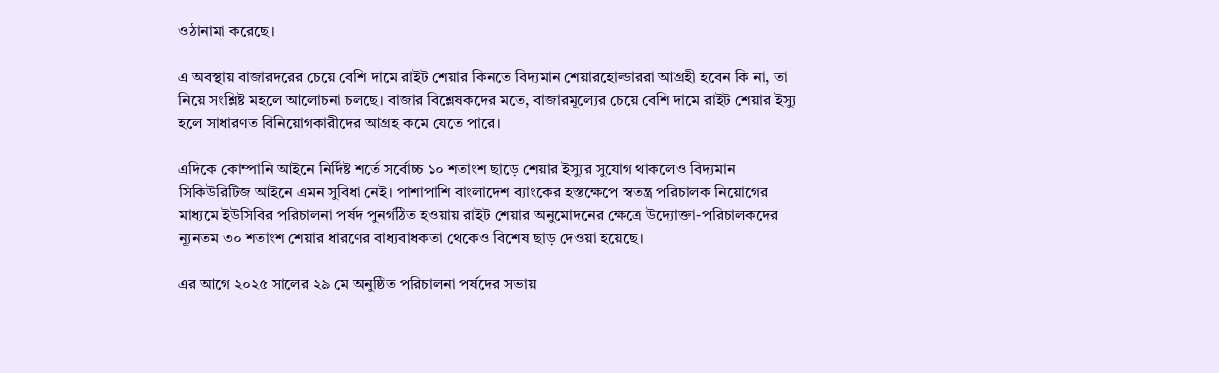ওঠানামা করেছে।

এ অবস্থায় বাজারদরের চেয়ে বেশি দামে রাইট শেয়ার কিনতে বিদ্যমান শেয়ারহোল্ডাররা আগ্রহী হবেন কি না, তা নিয়ে সংশ্লিষ্ট মহলে আলোচনা চলছে। বাজার বিশ্লেষকদের মতে, বাজারমূল্যের চেয়ে বেশি দামে রাইট শেয়ার ইস্যু হলে সাধারণত বিনিয়োগকারীদের আগ্রহ কমে যেতে পারে।

এদিকে কোম্পানি আইনে নির্দিষ্ট শর্তে সর্বোচ্চ ১০ শতাংশ ছাড়ে শেয়ার ইস্যুর সুযোগ থাকলেও বিদ্যমান সিকিউরিটিজ আইনে এমন সুবিধা নেই। পাশাপাশি বাংলাদেশ ব্যাংকের হস্তক্ষেপে স্বতন্ত্র পরিচালক নিয়োগের মাধ্যমে ইউসিবির পরিচালনা পর্ষদ পুনর্গঠিত হওয়ায় রাইট শেয়ার অনুমোদনের ক্ষেত্রে উদ্যোক্তা-পরিচালকদের ন্যূনতম ৩০ শতাংশ শেয়ার ধারণের বাধ্যবাধকতা থেকেও বিশেষ ছাড় দেওয়া হয়েছে।

এর আগে ২০২৫ সালের ২৯ মে অনুষ্ঠিত পরিচালনা পর্ষদের সভায়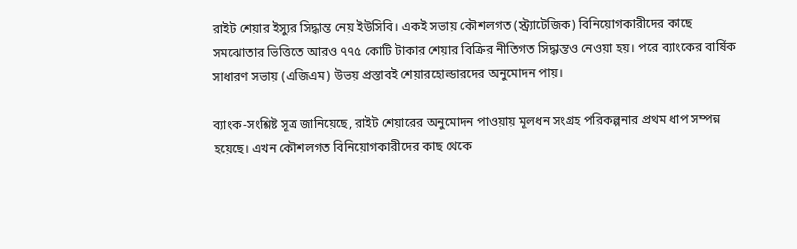রাইট শেয়ার ইস্যুর সিদ্ধান্ত নেয় ইউসিবি। একই সভায় কৌশলগত (স্ট্র্যাটেজিক) বিনিয়োগকারীদের কাছে সমঝোতার ভিত্তিতে আরও ৭৭৫ কোটি টাকার শেয়ার বিক্রির নীতিগত সিদ্ধান্তও নেওয়া হয়। পরে ব্যাংকের বার্ষিক সাধারণ সভায় (এজিএম) উভয় প্রস্তাবই শেয়ারহোল্ডারদের অনুমোদন পায়।

ব্যাংক-সংশ্লিষ্ট সূত্র জানিয়েছে, রাইট শেয়ারের অনুমোদন পাওয়ায় মূলধন সংগ্রহ পরিকল্পনার প্রথম ধাপ সম্পন্ন হয়েছে। এখন কৌশলগত বিনিয়োগকারীদের কাছ থেকে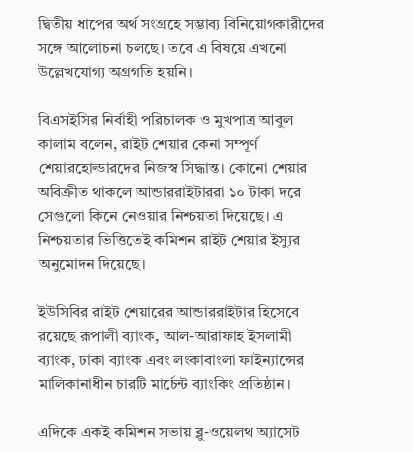দ্বিতীয় ধাপের অর্থ সংগ্রহে সম্ভাব্য বিনিয়োগকারীদের সঙ্গে আলোচনা চলছে। তবে এ বিষয়ে এখনো উল্লেখযোগ্য অগ্রগতি হয়নি।

বিএসইসির নির্বাহী পরিচালক ও মুখপাত্র আবুল কালাম বলেন, রাইট শেয়ার কেনা সম্পূর্ণ শেয়ারহোল্ডারদের নিজস্ব সিদ্ধান্ত। কোনো শেয়ার অবিক্রীত থাকলে আন্ডাররাইটাররা ১০ টাকা দরে সেগুলো কিনে নেওয়ার নিশ্চয়তা দিয়েছে। এ নিশ্চয়তার ভিত্তিতেই কমিশন রাইট শেয়ার ইস্যুর অনুমোদন দিয়েছে।

ইউসিবির রাইট শেয়ারের আন্ডাররাইটার হিসেবে রয়েছে রূপালী ব্যাংক, আল-আরাফাহ ইসলামী ব্যাংক, ঢাকা ব্যাংক এবং লংকাবাংলা ফাইন্যান্সের মালিকানাধীন চারটি মার্চেন্ট ব্যাংকিং প্রতিষ্ঠান।

এদিকে একই কমিশন সভায় ব্লু-ওয়েলথ অ্যাসেট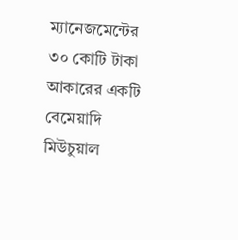ম্যানেজমেন্টের ৩০ কোটি টাকা আকারের একটি বেমেয়াদি মিউচুয়াল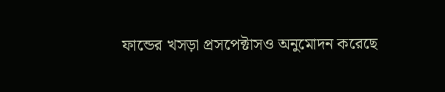ফান্ডের খসড়া প্রসপেক্টাসও অনুমোদন করেছে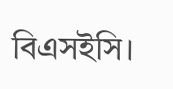বিএসইসি।